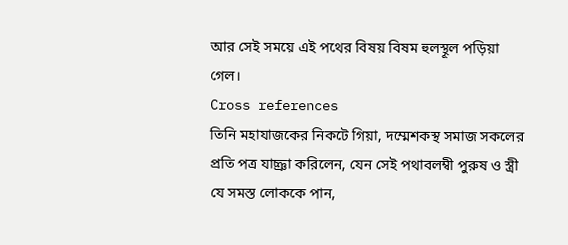আর সেই সময়ে এই পথের বিষয় বিষম হুলস্থূল পড়িয়া গেল।
Cross references
তিনি মহাযাজকের নিকটে গিয়া, দম্মেশকস্থ সমাজ সকলের প্রতি পত্র যাচ্ঞা করিলেন, যেন সেই পথাবলম্বী পুরুষ ও স্ত্রী যে সমস্ত লোককে পান,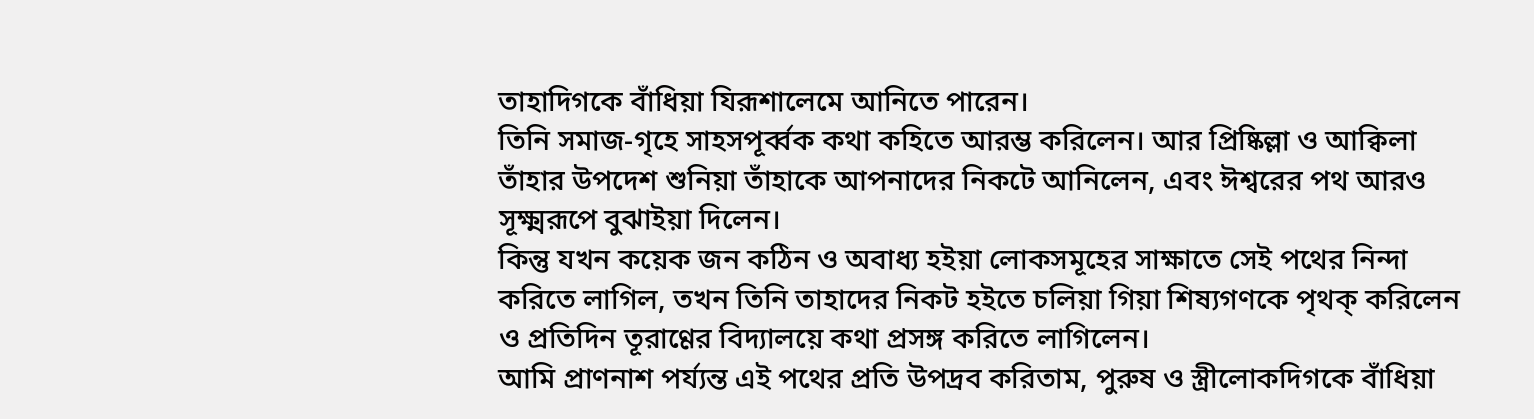তাহাদিগকে বাঁধিয়া যিরূশালেমে আনিতে পারেন।
তিনি সমাজ-গৃহে সাহসপূর্ব্বক কথা কহিতে আরম্ভ করিলেন। আর প্রিষ্কিল্লা ও আক্বিলা তাঁহার উপদেশ শুনিয়া তাঁহাকে আপনাদের নিকটে আনিলেন, এবং ঈশ্বরের পথ আরও সূক্ষ্মরূপে বুঝাইয়া দিলেন।
কিন্তু যখন কয়েক জন কঠিন ও অবাধ্য হইয়া লোকসমূহের সাক্ষাতে সেই পথের নিন্দা করিতে লাগিল, তখন তিনি তাহাদের নিকট হইতে চলিয়া গিয়া শিষ্যগণকে পৃথক্ করিলেন ও প্রতিদিন তূরাণ্ণের বিদ্যালয়ে কথা প্রসঙ্গ করিতে লাগিলেন।
আমি প্রাণনাশ পর্য্যন্ত এই পথের প্রতি উপদ্রব করিতাম, পুরুষ ও স্ত্রীলোকদিগকে বাঁধিয়া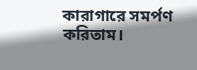কারাগারে সমর্পণ করিতাম।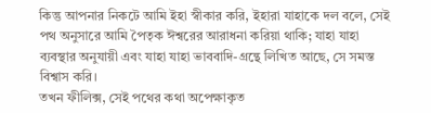কিন্তু আপনার নিকটে আমি ইহা স্বীকার করি, ইহারা যাহাকে দল বলে, সেই পথ অনুসারে আমি পৈতৃক ঈশ্বরের আরাধনা করিয়া থাকি; যাহা যাহা ব্যবস্থার অনুযায়ী এবং যাহা যাহা ভাববাদি-গ্রন্থে লিখিত আছে, সে সমস্ত বিশ্বাস করি।
তখন ফীলিক্স, সেই পথের কথা অপেক্ষাকৃত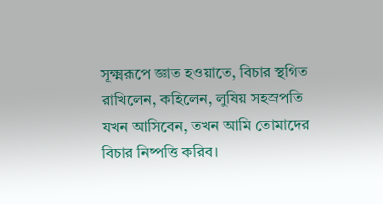সূক্ষ্মরূপে জ্ঞাত হওয়াতে, বিচার স্থগিত রাখিলেন, কহিলেন, লুষিয় সহস্রপতি যখন আসিবেন, তখন আমি তোমাদের বিচার নিষ্পত্তি করিব।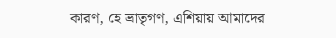কারণ, হে ভ্রাতৃগণ, এশিয়ায় আমাদের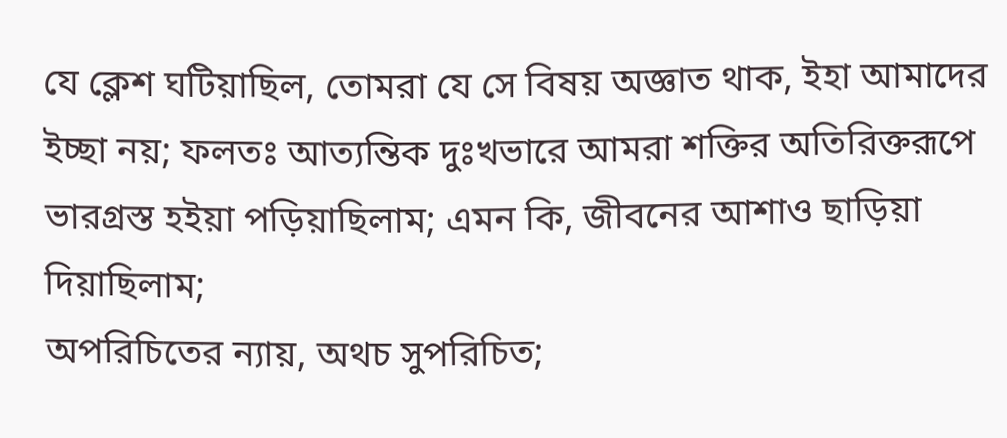যে ক্লেশ ঘটিয়াছিল, তোমরা যে সে বিষয় অজ্ঞাত থাক, ইহা আমাদের ইচ্ছা নয়; ফলতঃ আত্যন্তিক দুঃখভারে আমরা শক্তির অতিরিক্তরূপে ভারগ্রস্ত হইয়া পড়িয়াছিলাম; এমন কি, জীবনের আশাও ছাড়িয়া দিয়াছিলাম;
অপরিচিতের ন্যায়, অথচ সুপরিচিত;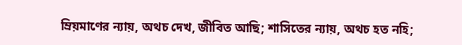ম্রিয়মাণের ন্যায়, অথচ দেখ, জীবিত আছি; শাসিতের ন্যায়, অথচ হত নহি;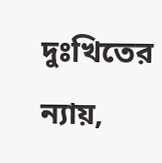দুঃখিতের ন্যায়,